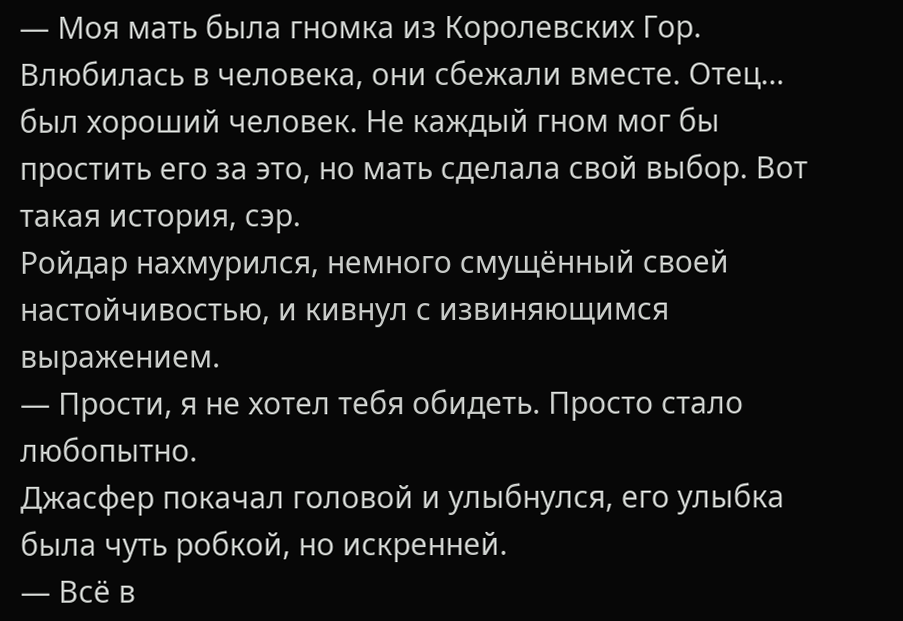— Моя мать была гномка из Королевских Гор. Влюбилась в человека, они сбежали вместе. Отец… был хороший человек. Не каждый гном мог бы простить его за это, но мать сделала свой выбор. Вот такая история, сэр.
Ройдар нахмурился, немного смущённый своей настойчивостью, и кивнул с извиняющимся выражением.
— Прости, я не хотел тебя обидеть. Просто стало любопытно.
Джасфер покачал головой и улыбнулся, его улыбка была чуть робкой, но искренней.
— Всё в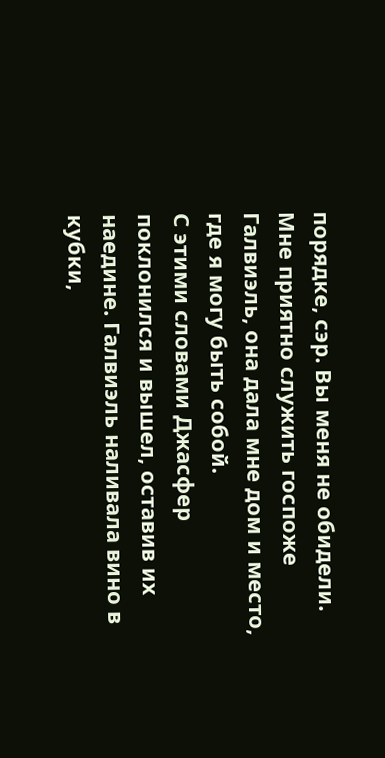порядке, сэр. Вы меня не обидели. Мне приятно служить госпоже Галвиэль, она дала мне дом и место, где я могу быть собой.
С этими словами Джасфер поклонился и вышел, оставив их наедине. Галвиэль наливала вино в кубки,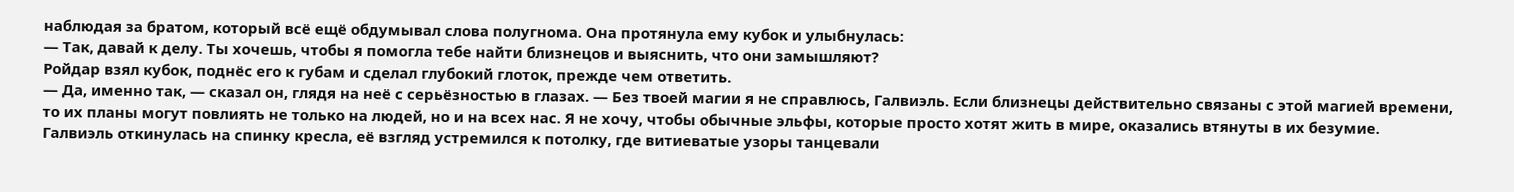наблюдая за братом, который всё ещё обдумывал слова полугнома. Она протянула ему кубок и улыбнулась:
— Так, давай к делу. Ты хочешь, чтобы я помогла тебе найти близнецов и выяснить, что они замышляют?
Ройдар взял кубок, поднёс его к губам и сделал глубокий глоток, прежде чем ответить.
— Да, именно так, — сказал он, глядя на неё с серьёзностью в глазах. — Без твоей магии я не справлюсь, Галвиэль. Если близнецы действительно связаны с этой магией времени, то их планы могут повлиять не только на людей, но и на всех нас. Я не хочу, чтобы обычные эльфы, которые просто хотят жить в мире, оказались втянуты в их безумие.
Галвиэль откинулась на спинку кресла, её взгляд устремился к потолку, где витиеватые узоры танцевали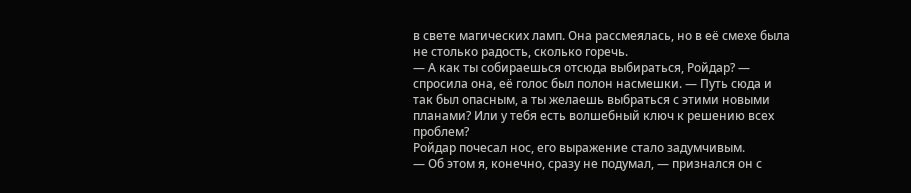в свете магических ламп. Она рассмеялась, но в её смехе была не столько радость, сколько горечь.
— А как ты собираешься отсюда выбираться, Ройдар? — спросила она, её голос был полон насмешки. — Путь сюда и так был опасным, а ты желаешь выбраться с этими новыми планами? Или у тебя есть волшебный ключ к решению всех проблем?
Ройдар почесал нос, его выражение стало задумчивым.
— Об этом я, конечно, сразу не подумал, — признался он с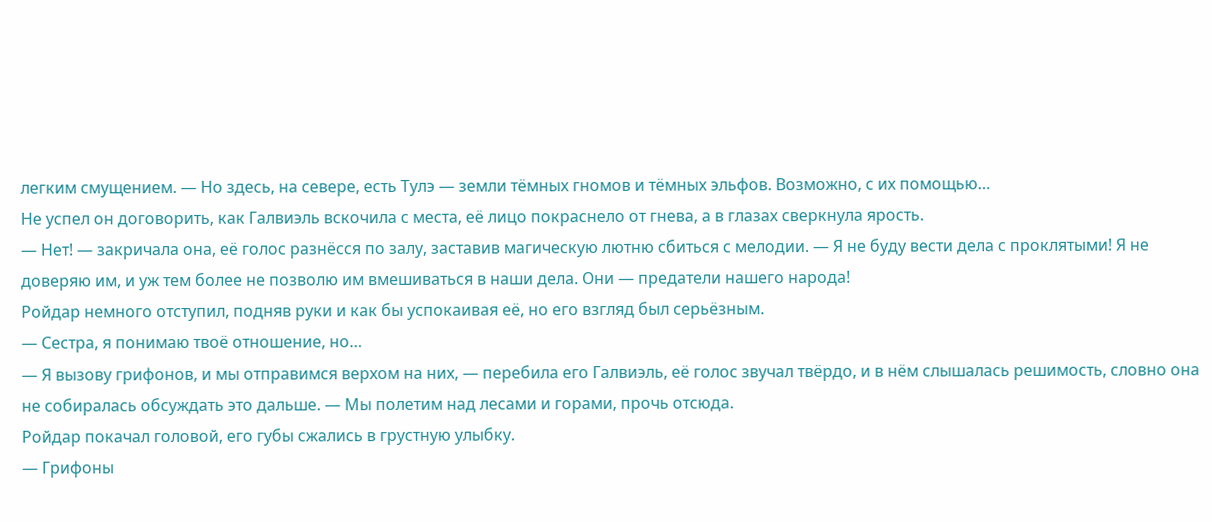легким смущением. — Но здесь, на севере, есть Тулэ — земли тёмных гномов и тёмных эльфов. Возможно, с их помощью…
Не успел он договорить, как Галвиэль вскочила с места, её лицо покраснело от гнева, а в глазах сверкнула ярость.
— Нет! — закричала она, её голос разнёсся по залу, заставив магическую лютню сбиться с мелодии. — Я не буду вести дела с проклятыми! Я не доверяю им, и уж тем более не позволю им вмешиваться в наши дела. Они — предатели нашего народа!
Ройдар немного отступил, подняв руки и как бы успокаивая её, но его взгляд был серьёзным.
— Сестра, я понимаю твоё отношение, но…
— Я вызову грифонов, и мы отправимся верхом на них, — перебила его Галвиэль, её голос звучал твёрдо, и в нём слышалась решимость, словно она не собиралась обсуждать это дальше. — Мы полетим над лесами и горами, прочь отсюда.
Ройдар покачал головой, его губы сжались в грустную улыбку.
— Грифоны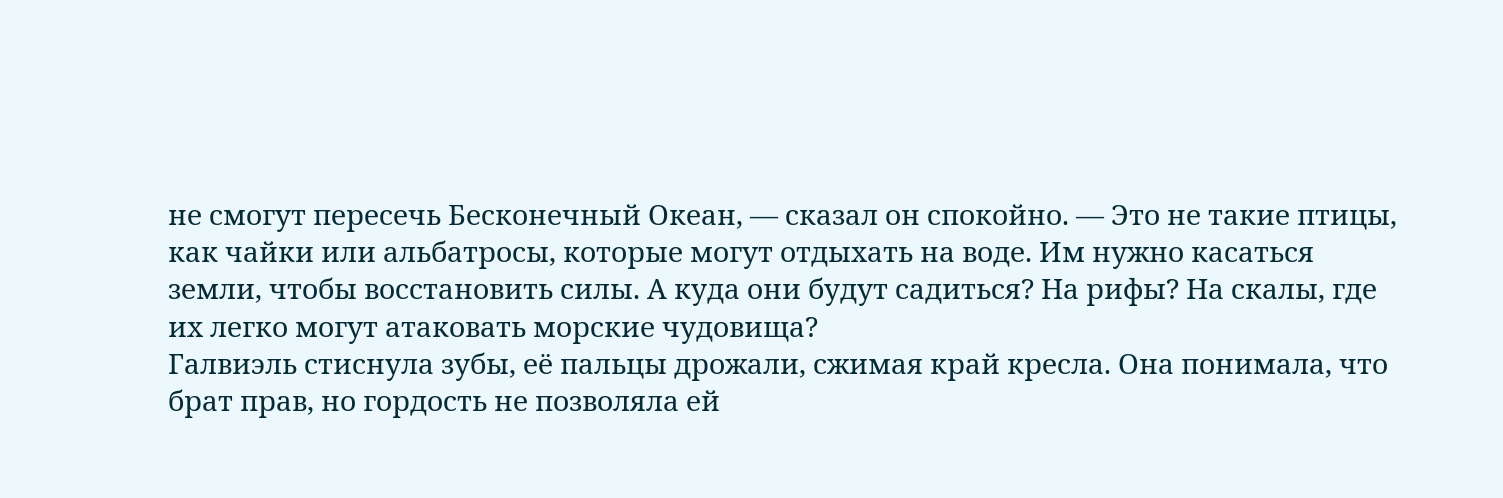не смогут пересечь Бесконечный Океан, — сказал он спокойно. — Это не такие птицы, как чайки или альбатросы, которые могут отдыхать на воде. Им нужно касаться земли, чтобы восстановить силы. А куда они будут садиться? На рифы? На скалы, где их легко могут атаковать морские чудовища?
Галвиэль стиснула зубы, её пальцы дрожали, сжимая край кресла. Она понимала, что брат прав, но гордость не позволяла ей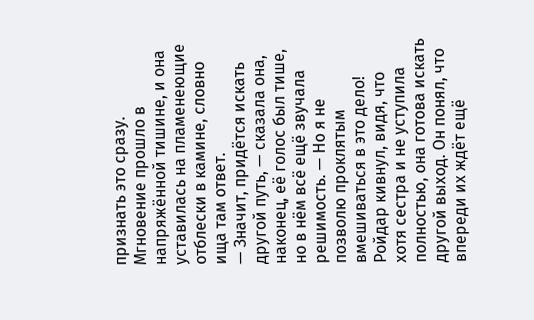признать это сразу. Мгновение прошло в напряжённой тишине, и она уставилась на пламенеющие отблески в камине, словно ища там ответ.
— Значит, придётся искать другой путь, — сказала она, наконец, её голос был тише, но в нём всё ещё звучала решимость. — Но я не позволю проклятым вмешиваться в это дело!
Ройдар кивнул, видя, что хотя сестра и не уступила полностью, она готова искать другой выход. Он понял, что впереди их ждёт ещё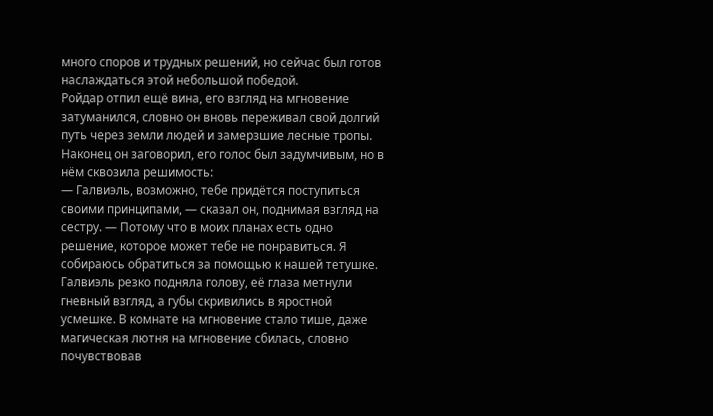много споров и трудных решений, но сейчас был готов наслаждаться этой небольшой победой.
Ройдар отпил ещё вина, его взгляд на мгновение затуманился, словно он вновь переживал свой долгий путь через земли людей и замерзшие лесные тропы. Наконец он заговорил, его голос был задумчивым, но в нём сквозила решимость:
— Галвиэль, возможно, тебе придётся поступиться своими принципами, — сказал он, поднимая взгляд на сестру. — Потому что в моих планах есть одно решение, которое может тебе не понравиться. Я собираюсь обратиться за помощью к нашей тетушке.
Галвиэль резко подняла голову, её глаза метнули гневный взгляд, а губы скривились в яростной усмешке. В комнате на мгновение стало тише, даже магическая лютня на мгновение сбилась, словно почувствовав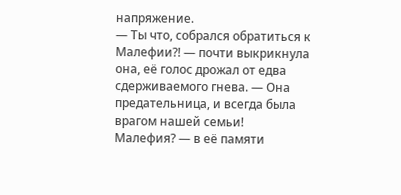напряжение.
— Ты что, собрался обратиться к Малефии?! — почти выкрикнула она, её голос дрожал от едва сдерживаемого гнева. — Она предательница, и всегда была врагом нашей семьи!
Малефия? — в её памяти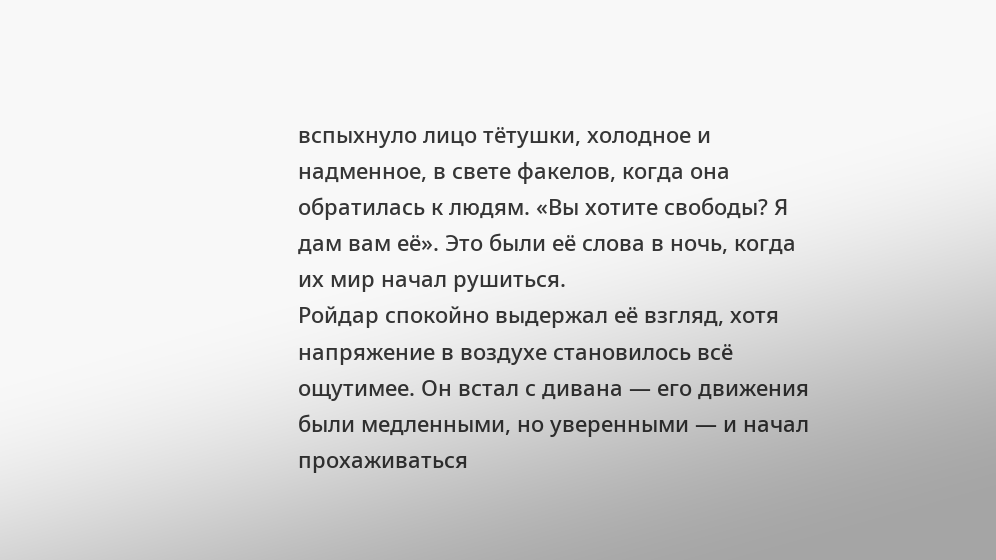вспыхнуло лицо тётушки, холодное и надменное, в свете факелов, когда она обратилась к людям. «Вы хотите свободы? Я дам вам её». Это были её слова в ночь, когда их мир начал рушиться.
Ройдар спокойно выдержал её взгляд, хотя напряжение в воздухе становилось всё ощутимее. Он встал с дивана — его движения были медленными, но уверенными — и начал прохаживаться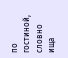по гостиной, словно ища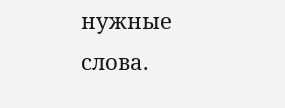нужные слова.